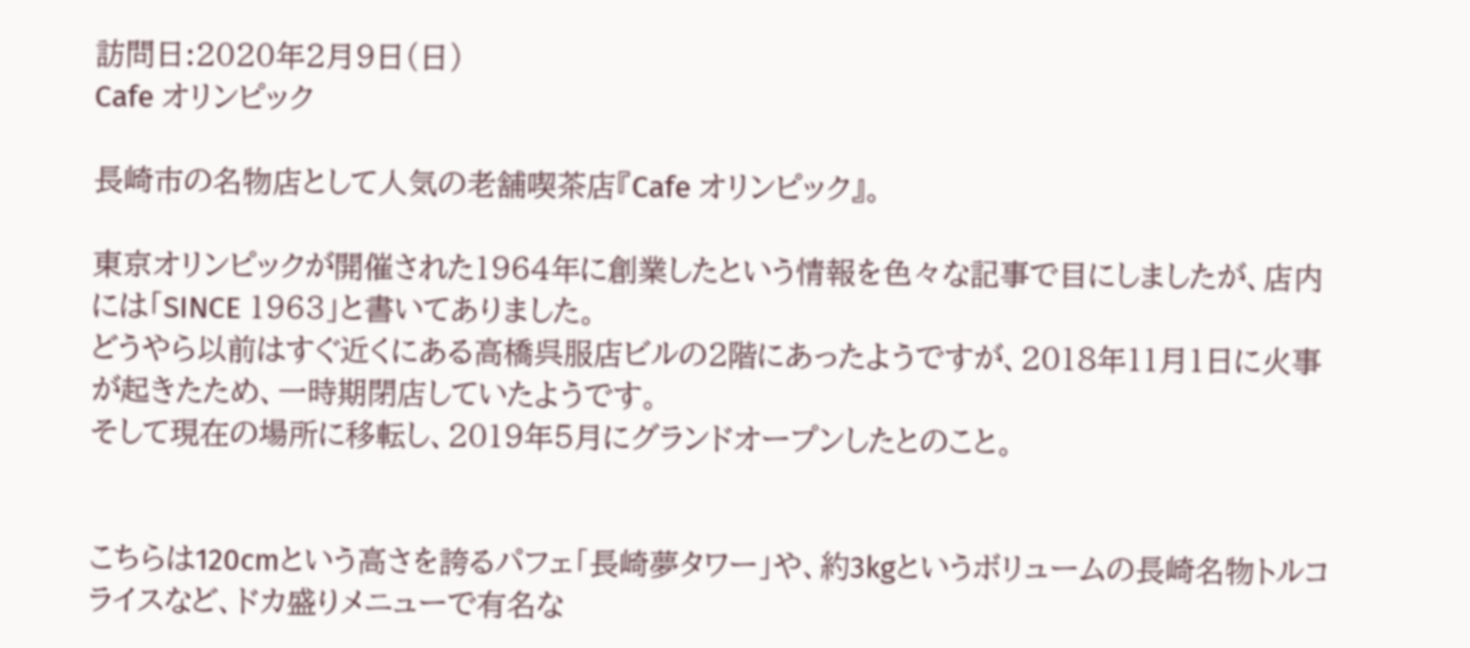訪問日:2020年2月9日(日)
Cafe オリンピック

長崎市の名物店として人気の老舗喫茶店『Cafe オリンピック』。

東京オリンピックが開催された1964年に創業したという情報を色々な記事で目にしましたが、店内には「SINCE 1963」と書いてありました。
どうやら以前はすぐ近くにある高橋呉服店ビルの2階にあったようですが、2018年11月1日に火事が起きたため、一時期閉店していたようです。
そして現在の場所に移転し、2019年5月にグランドオープンしたとのこと。


こちらは120cmという高さを誇るパフェ「長崎夢タワー」や、約3kgというボリュームの長崎名物トルコライスなど、ドカ盛りメニューで有名な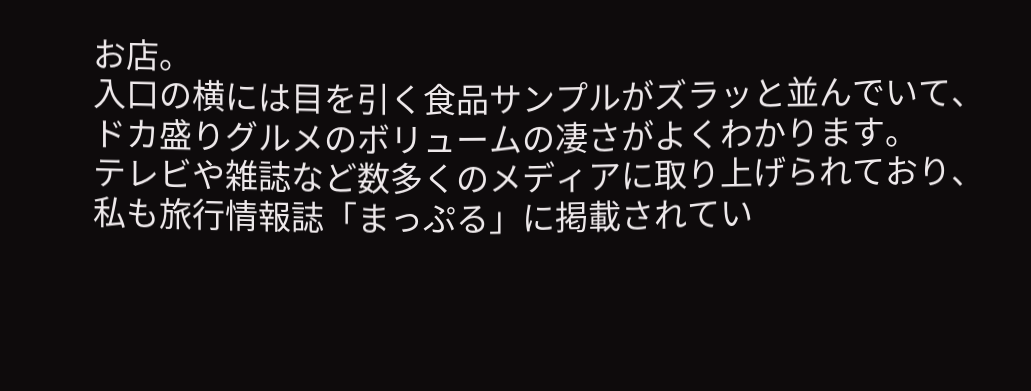お店。
入口の横には目を引く食品サンプルがズラッと並んでいて、ドカ盛りグルメのボリュームの凄さがよくわかります。
テレビや雑誌など数多くのメディアに取り上げられており、私も旅行情報誌「まっぷる」に掲載されてい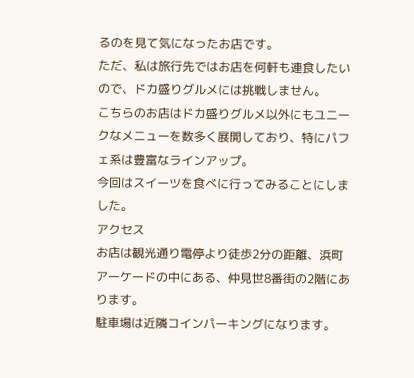るのを見て気になったお店です。
ただ、私は旅行先ではお店を何軒も連食したいので、ドカ盛りグルメには挑戦しません。
こちらのお店はドカ盛りグルメ以外にもユニークなメニューを数多く展開しており、特にパフェ系は豊富なラインアップ。
今回はスイーツを食べに行ってみることにしました。
アクセス
お店は観光通り電停より徒歩2分の距離、浜町アーケードの中にある、仲見世8番街の2階にあります。
駐車場は近隣コインパーキングになります。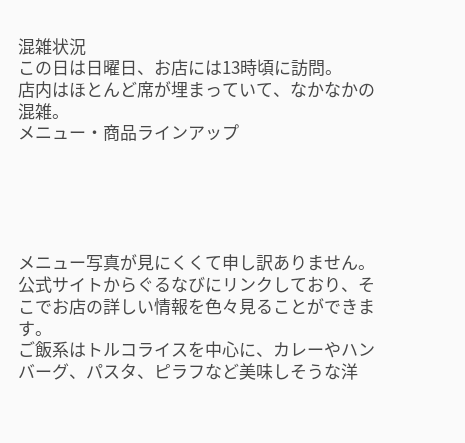混雑状況
この日は日曜日、お店には13時頃に訪問。
店内はほとんど席が埋まっていて、なかなかの混雑。
メニュー・商品ラインアップ





メニュー写真が見にくくて申し訳ありません。
公式サイトからぐるなびにリンクしており、そこでお店の詳しい情報を色々見ることができます。
ご飯系はトルコライスを中心に、カレーやハンバーグ、パスタ、ピラフなど美味しそうな洋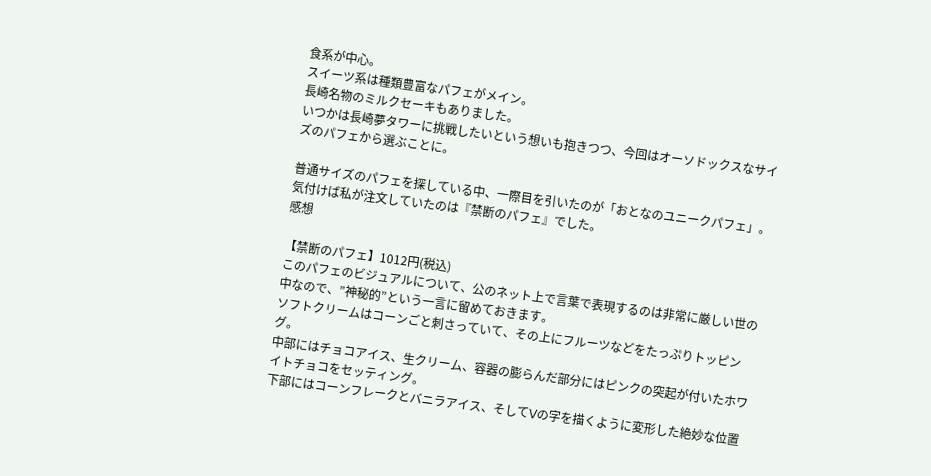食系が中心。
スイーツ系は種類豊富なパフェがメイン。
長崎名物のミルクセーキもありました。
いつかは長崎夢タワーに挑戦したいという想いも抱きつつ、今回はオーソドックスなサイズのパフェから選ぶことに。

普通サイズのパフェを探している中、一際目を引いたのが「おとなのユニークパフェ」。
気付けば私が注文していたのは『禁断のパフェ』でした。
感想

【禁断のパフェ】1012円(税込)
このパフェのビジュアルについて、公のネット上で言葉で表現するのは非常に厳しい世の中なので、”神秘的”という一言に留めておきます。
ソフトクリームはコーンごと刺さっていて、その上にフルーツなどをたっぷりトッピング。
中部にはチョコアイス、生クリーム、容器の膨らんだ部分にはピンクの突起が付いたホワイトチョコをセッティング。
下部にはコーンフレークとバニラアイス、そしてVの字を描くように変形した絶妙な位置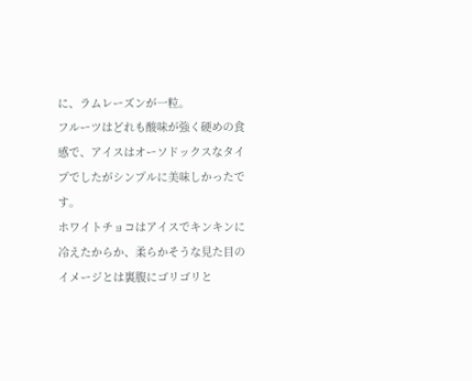に、ラムレーズンが一粒。
フルーツはどれも酸味が強く硬めの食感で、アイスはオーソドックスなタイプでしたがシンプルに美味しかったです。
ホワイトチョコはアイスでキンキンに冷えたからか、柔らかそうな見た目のイメージとは裏腹にゴリゴリと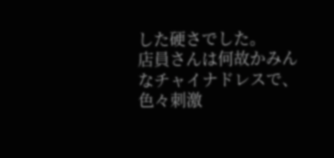した硬さでした。
店員さんは何故かみんなチャイナドレスで、色々刺激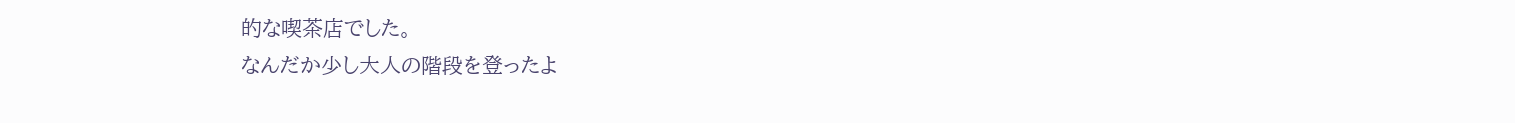的な喫茶店でした。
なんだか少し大人の階段を登ったよ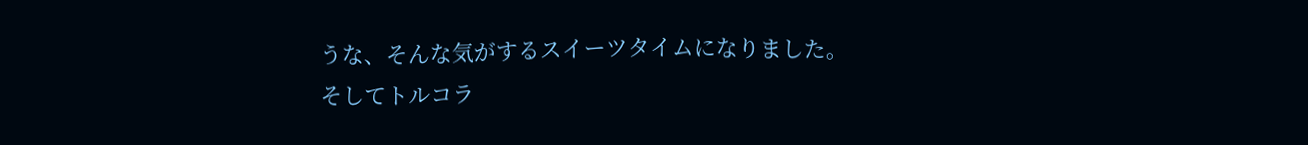うな、そんな気がするスイーツタイムになりました。
そしてトルコラ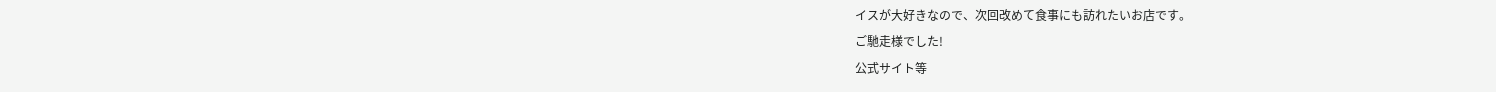イスが大好きなので、次回改めて食事にも訪れたいお店です。
ご馳走様でした!
公式サイト等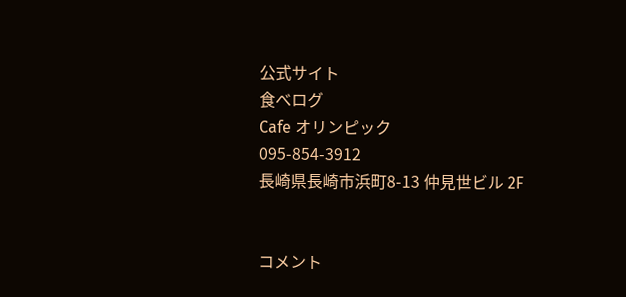公式サイト
食べログ
Cafe オリンピック
095-854-3912
長崎県長崎市浜町8-13 仲見世ビル 2F


コメント